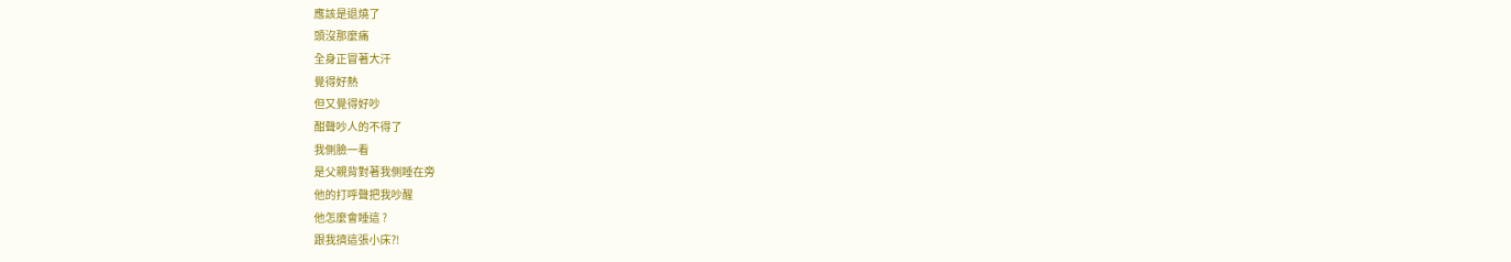應該是退燒了
頭沒那麼痛
全身正冒著大汗
覺得好熱
但又覺得好吵
酣聲吵人的不得了
我側臉一看
是父親背對著我側睡在旁
他的打呼聲把我吵醒
他怎麼會睡這 ?
跟我擠這張小床?!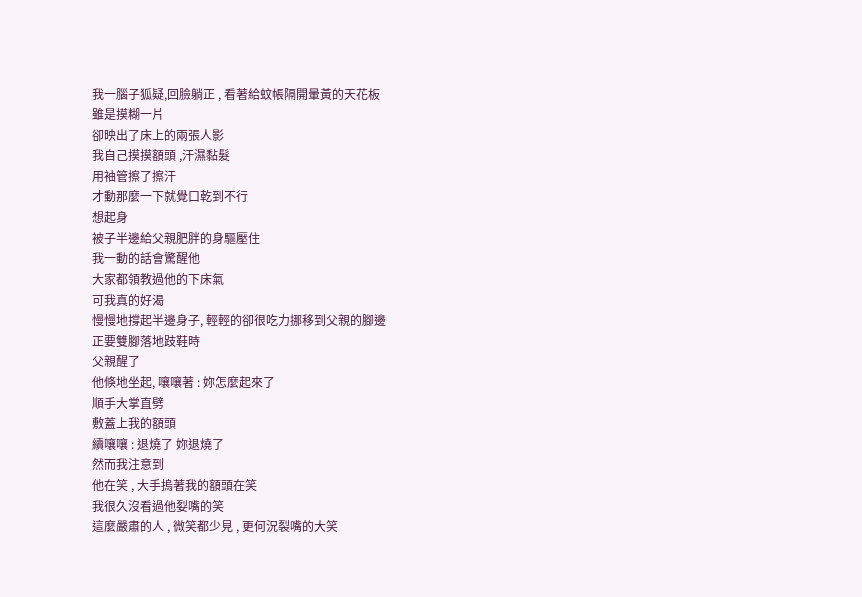我一腦子狐疑,回臉躺正 , 看著給蚊帳隔開暈黃的天花板
雖是摸糊一片
卻映出了床上的兩張人影
我自己摸摸額頭 ,汗濕黏髮
用袖管擦了擦汗
才動那麼一下就覺口乾到不行
想起身
被子半邊給父親肥胖的身驅壓住
我一動的話會驚醒他
大家都領教過他的下床氣
可我真的好渴
慢慢地撐起半邊身子, 輕輕的卻很吃力挪移到父親的腳邊
正要雙腳落地跂鞋時
父親醒了
他倏地坐起, 嚷嚷著 : 妳怎麼起來了
順手大掌直劈
敷蓋上我的額頭
續嚷嚷 : 退燒了 妳退燒了
然而我注意到
他在笑 , 大手摀著我的額頭在笑
我很久沒看過他姴嘴的笑
這麼嚴肅的人 , 微笑都少見 , 更何況裂嘴的大笑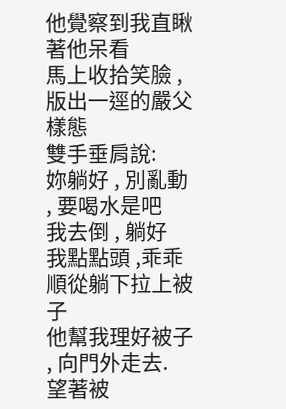他覺察到我直瞅著他呆看
馬上收拾笑臉 , 版出一逕的嚴父樣態
雙手垂肩說:
妳躺好 , 別亂動 , 要喝水是吧
我去倒 , 躺好
我點點頭 ,乖乖順從躺下拉上被子
他幫我理好被子 , 向門外走去.
望著被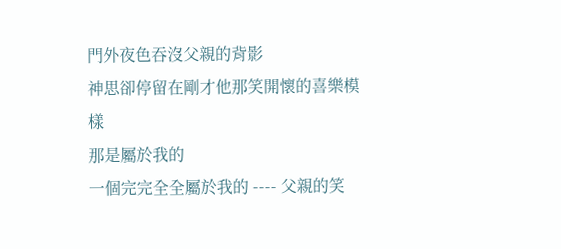門外夜色吞沒父親的背影
神思卻停留在剛才他那笑開懷的喜樂模樣
那是屬於我的
一個完完全全屬於我的 ---- 父親的笑